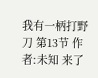我有一柄打野刀 第13节 作者:未知 来了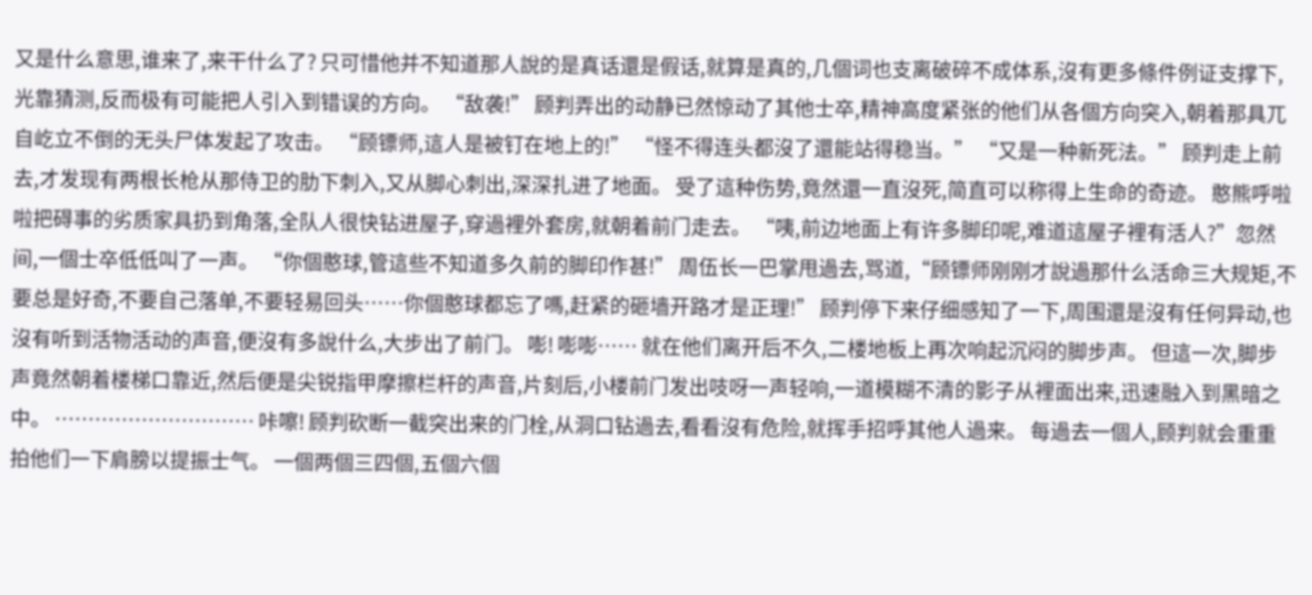又是什么意思,谁来了,来干什么了? 只可惜他并不知道那人說的是真话還是假话,就算是真的,几個词也支离破碎不成体系,沒有更多條件例证支撑下,光靠猜测,反而极有可能把人引入到错误的方向。 “敌袭!” 顾判弄出的动静已然惊动了其他士卒,精神高度紧张的他们从各個方向突入,朝着那具兀自屹立不倒的无头尸体发起了攻击。 “顾镖师,這人是被钉在地上的!” “怪不得连头都沒了還能站得稳当。” “又是一种新死法。” 顾判走上前去,才发现有两根长枪从那侍卫的肋下刺入,又从脚心刺出,深深扎进了地面。 受了這种伤势,竟然還一直沒死,简直可以称得上生命的奇迹。 憨熊呼啦啦把碍事的劣质家具扔到角落,全队人很快钻进屋子,穿過裡外套房,就朝着前门走去。 “咦,前边地面上有许多脚印呢,难道這屋子裡有活人?”忽然间,一個士卒低低叫了一声。 “你個憨球,管這些不知道多久前的脚印作甚!” 周伍长一巴掌甩過去,骂道,“顾镖师刚刚才說過那什么活命三大规矩,不要总是好奇,不要自己落单,不要轻易回头……你個憨球都忘了嗎,赶紧的砸墙开路才是正理!” 顾判停下来仔细感知了一下,周围還是沒有任何异动,也沒有听到活物活动的声音,便沒有多說什么,大步出了前门。 嘭! 嘭嘭…… 就在他们离开后不久,二楼地板上再次响起沉闷的脚步声。 但這一次,脚步声竟然朝着楼梯口靠近,然后便是尖锐指甲摩擦栏杆的声音,片刻后,小楼前门发出吱呀一声轻响,一道模糊不清的影子从裡面出来,迅速融入到黑暗之中。 ………………………… 咔嚓! 顾判砍断一截突出来的门栓,从洞口钻過去,看看沒有危险,就挥手招呼其他人過来。 每過去一個人,顾判就会重重拍他们一下肩膀以提振士气。 一個两個三四個,五個六個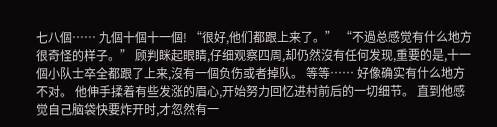七八個…… 九個十個十一個! “很好,他们都跟上来了。” “不過总感觉有什么地方很奇怪的样子。” 顾判眯起眼睛,仔细观察四周,却仍然沒有任何发现,重要的是,十一個小队士卒全都跟了上来,沒有一個负伤或者掉队。 等等…… 好像确实有什么地方不对。 他伸手揉着有些发涨的眉心,开始努力回忆进村前后的一切细节。 直到他感觉自己脑袋快要炸开时,才忽然有一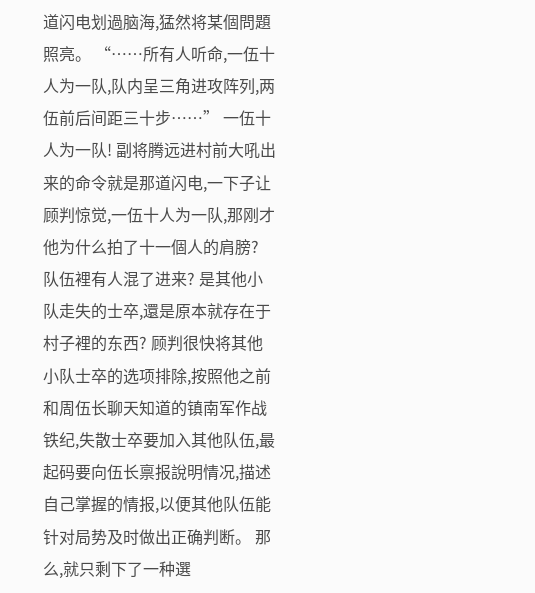道闪电划過脑海,猛然将某個問題照亮。 “……所有人听命,一伍十人为一队,队内呈三角进攻阵列,两伍前后间距三十步……” 一伍十人为一队! 副将腾远进村前大吼出来的命令就是那道闪电,一下子让顾判惊觉,一伍十人为一队,那刚才他为什么拍了十一個人的肩膀? 队伍裡有人混了进来? 是其他小队走失的士卒,還是原本就存在于村子裡的东西? 顾判很快将其他小队士卒的选项排除,按照他之前和周伍长聊天知道的镇南军作战铁纪,失散士卒要加入其他队伍,最起码要向伍长禀报說明情况,描述自己掌握的情报,以便其他队伍能针对局势及时做出正确判断。 那么,就只剩下了一种選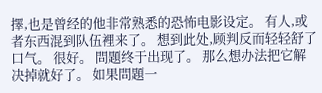擇,也是曾经的他非常熟悉的恐怖电影设定。 有人,或者东西混到队伍裡来了。 想到此处,顾判反而轻轻舒了口气。 很好。 問題终于出现了。 那么想办法把它解决掉就好了。 如果問題一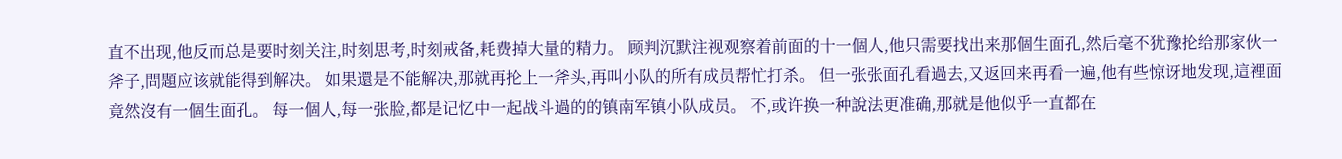直不出现,他反而总是要时刻关注,时刻思考,时刻戒备,耗费掉大量的精力。 顾判沉默注视观察着前面的十一個人,他只需要找出来那個生面孔,然后毫不犹豫抡给那家伙一斧子,問題应该就能得到解决。 如果還是不能解决,那就再抡上一斧头,再叫小队的所有成员帮忙打杀。 但一张张面孔看過去,又返回来再看一遍,他有些惊讶地发现,這裡面竟然沒有一個生面孔。 每一個人,每一张脸,都是记忆中一起战斗過的的镇南军镇小队成员。 不,或许换一种說法更准确,那就是他似乎一直都在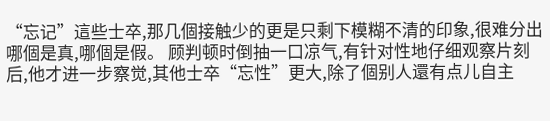“忘记”這些士卒,那几個接触少的更是只剩下模糊不清的印象,很难分出哪個是真,哪個是假。 顾判顿时倒抽一口凉气,有针对性地仔细观察片刻后,他才进一步察觉,其他士卒“忘性”更大,除了個别人還有点儿自主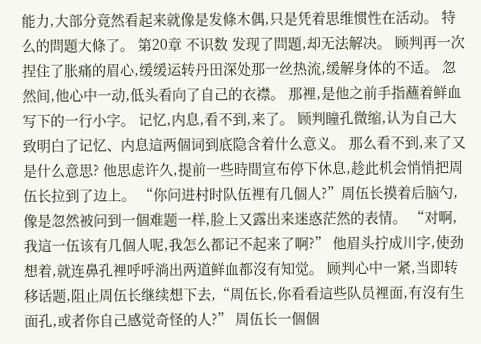能力,大部分竟然看起来就像是发條木偶,只是凭着思维惯性在活动。 特么的問題大條了。 第20章 不识数 发现了問題,却无法解决。 顾判再一次捏住了胀痛的眉心,缓缓运转丹田深处那一丝热流,缓解身体的不适。 忽然间,他心中一动,低头看向了自己的衣襟。 那裡,是他之前手指蘸着鲜血写下的一行小字。 记忆,内息,看不到,来了。 顾判瞳孔微缩,认为自己大致明白了记忆、内息這两個词到底隐含着什么意义。 那么看不到,来了又是什么意思? 他思虑许久,提前一些時間宣布停下休息,趁此机会悄悄把周伍长拉到了边上。 “你问进村时队伍裡有几個人?”周伍长摸着后脑勺,像是忽然被问到一個难题一样,脸上又露出来迷惑茫然的表情。 “对啊,我這一伍该有几個人呢,我怎么都记不起来了啊?” 他眉头拧成川字,使劲想着,就连鼻孔裡呼呼淌出两道鲜血都沒有知觉。 顾判心中一紧,当即转移话题,阻止周伍长继续想下去,“周伍长,你看看這些队员裡面,有沒有生面孔,或者你自己感觉奇怪的人?” 周伍长一個個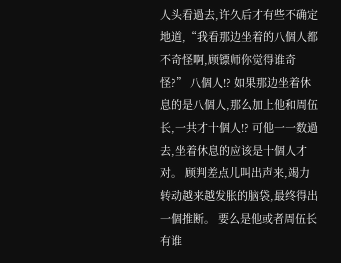人头看過去,许久后才有些不确定地道,“我看那边坐着的八個人都不奇怪啊,顾镖师你觉得谁奇怪?” 八個人!? 如果那边坐着休息的是八個人,那么加上他和周伍长,一共才十個人!? 可他一一数過去,坐着休息的应该是十個人才对。 顾判差点儿叫出声来,竭力转动越来越发胀的脑袋,最终得出一個推断。 要么是他或者周伍长有谁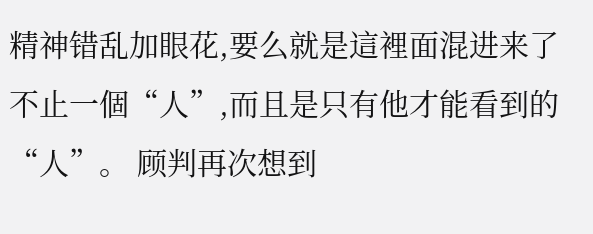精神错乱加眼花,要么就是這裡面混进来了不止一個“人”,而且是只有他才能看到的“人”。 顾判再次想到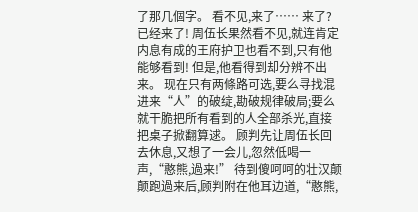了那几個字。 看不见,来了…… 来了? 已经来了! 周伍长果然看不见,就连肯定内息有成的王府护卫也看不到,只有他能够看到! 但是,他看得到却分辨不出来。 现在只有两條路可选,要么寻找混进来“人”的破绽,勘破规律破局;要么就干脆把所有看到的人全部杀光,直接把桌子掀翻算逑。 顾判先让周伍长回去休息,又想了一会儿,忽然低喝一声,“憨熊,過来!” 待到傻呵呵的壮汉颠颠跑過来后,顾判附在他耳边道,“憨熊,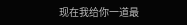现在我给你一道最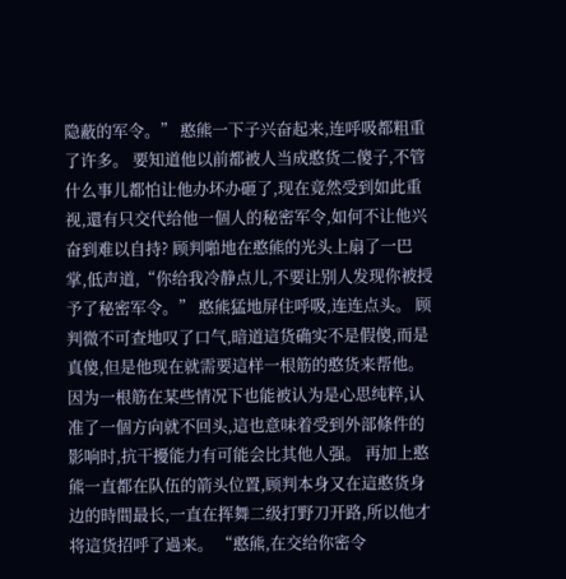隐蔽的军令。” 憨熊一下子兴奋起来,连呼吸都粗重了许多。 要知道他以前都被人当成憨货二傻子,不管什么事儿都怕让他办坏办砸了,现在竟然受到如此重视,還有只交代给他一個人的秘密军令,如何不让他兴奋到难以自持? 顾判啪地在憨熊的光头上扇了一巴掌,低声道,“你给我冷静点儿,不要让别人发现你被授予了秘密军令。” 憨熊猛地屏住呼吸,连连点头。 顾判微不可查地叹了口气,暗道這货确实不是假傻,而是真傻,但是他现在就需要這样一根筋的憨货来帮他。 因为一根筋在某些情况下也能被认为是心思纯粹,认准了一個方向就不回头,這也意味着受到外部條件的影响时,抗干擾能力有可能会比其他人强。 再加上憨熊一直都在队伍的箭头位置,顾判本身又在這憨货身边的時間最长,一直在挥舞二级打野刀开路,所以他才将這货招呼了過来。 “憨熊,在交给你密令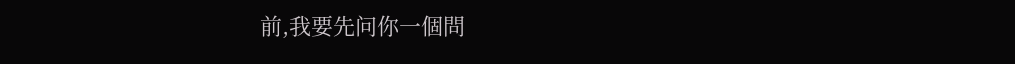前,我要先问你一個問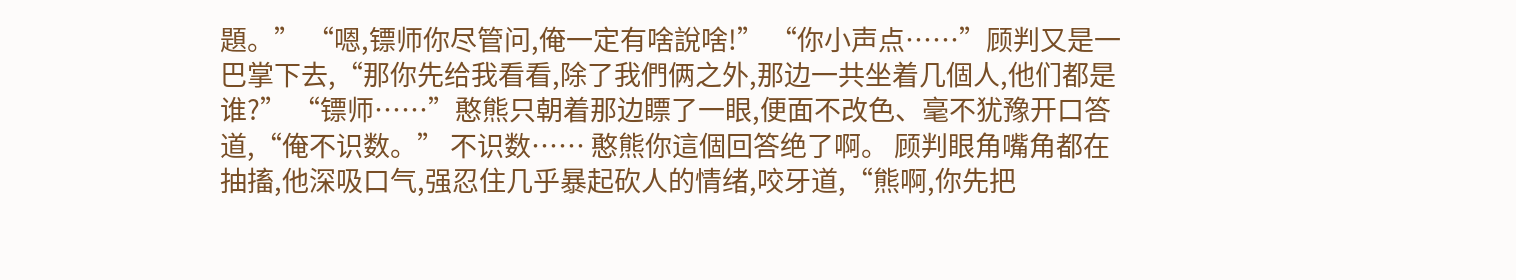題。” “嗯,镖师你尽管问,俺一定有啥說啥!” “你小声点……”顾判又是一巴掌下去,“那你先给我看看,除了我們俩之外,那边一共坐着几個人,他们都是谁?” “镖师……”憨熊只朝着那边瞟了一眼,便面不改色、毫不犹豫开口答道,“俺不识数。” 不识数…… 憨熊你這個回答绝了啊。 顾判眼角嘴角都在抽搐,他深吸口气,强忍住几乎暴起砍人的情绪,咬牙道,“熊啊,你先把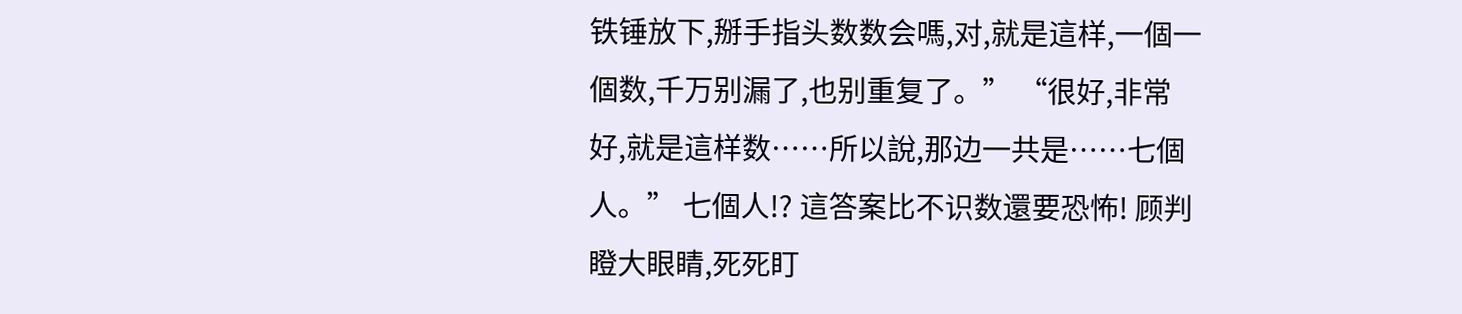铁锤放下,掰手指头数数会嗎,对,就是這样,一個一個数,千万别漏了,也别重复了。” “很好,非常好,就是這样数……所以說,那边一共是……七個人。” 七個人!? 這答案比不识数還要恐怖! 顾判瞪大眼睛,死死盯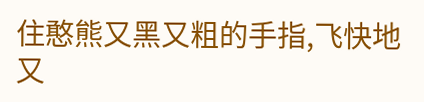住憨熊又黑又粗的手指,飞快地又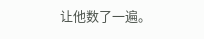让他数了一遍。